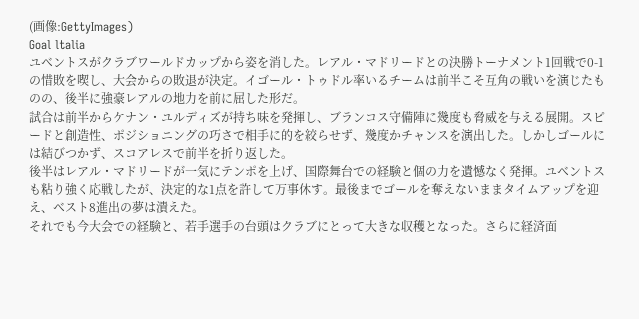(画像:GettyImages)
Goal ltalia
ユベントスがクラブワールドカップから姿を消した。レアル・マドリードとの決勝トーナメント1回戦で0-1の惜敗を喫し、大会からの敗退が決定。イゴール・トゥドル率いるチームは前半こそ互角の戦いを演じたものの、後半に強豪レアルの地力を前に屈した形だ。
試合は前半からケナン・ユルディズが持ち味を発揮し、ブランコス守備陣に幾度も脅威を与える展開。スピードと創造性、ポジショニングの巧さで相手に的を絞らせず、幾度かチャンスを演出した。しかしゴールには結びつかず、スコアレスで前半を折り返した。
後半はレアル・マドリードが一気にテンポを上げ、国際舞台での経験と個の力を遺憾なく発揮。ユベントスも粘り強く応戦したが、決定的な1点を許して万事休す。最後までゴールを奪えないままタイムアップを迎え、ベスト8進出の夢は潰えた。
それでも今大会での経験と、若手選手の台頭はクラブにとって大きな収穫となった。さらに経済面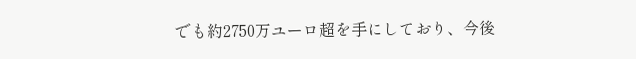でも約2750万ユーロ超を手にしており、今後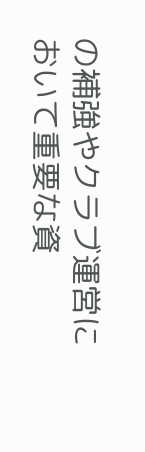の補強やクラブ運営において重要な資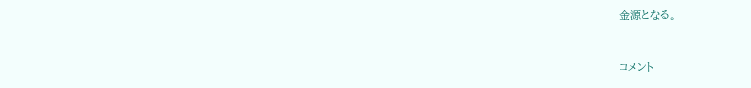金源となる。


コメント